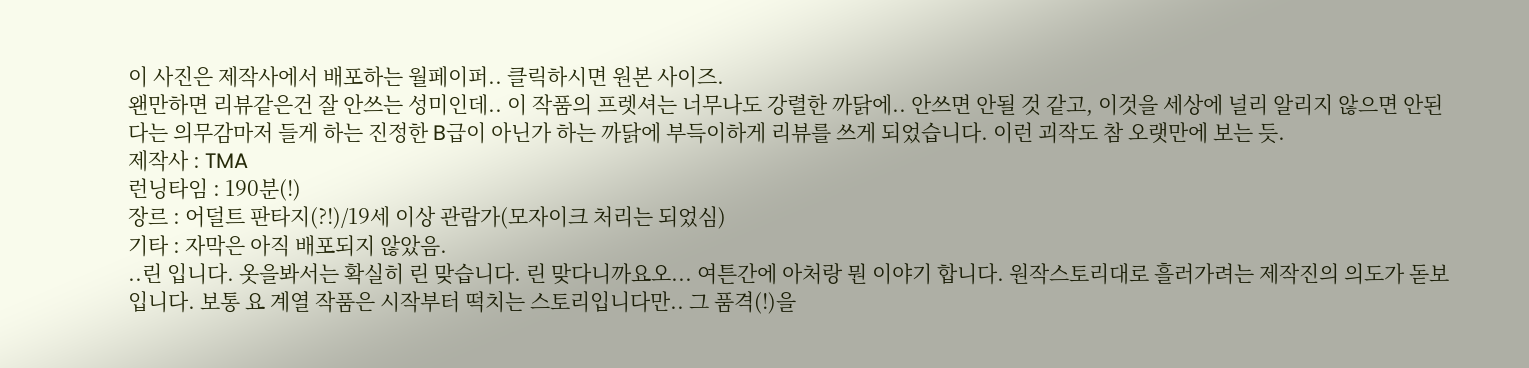이 사진은 제작사에서 배포하는 월페이퍼.. 클릭하시면 원본 사이즈.
왠만하면 리뷰같은건 잘 안쓰는 성미인데.. 이 작품의 프렛셔는 너무나도 강렬한 까닭에.. 안쓰면 안될 것 같고, 이것을 세상에 널리 알리지 않으면 안된다는 의무감마저 들게 하는 진정한 B급이 아닌가 하는 까닭에 부득이하게 리뷰를 쓰게 되었습니다. 이런 괴작도 참 오랫만에 보는 듯.
제작사 : TMA
런닝타임 : 190분(!)
장르 : 어덜트 판타지(?!)/19세 이상 관람가(모자이크 처리는 되었심)
기타 : 자막은 아직 배포되지 않았음.
..린 입니다. 옷을봐서는 확실히 린 맞습니다. 린 맞다니까요오... 여튼간에 아처랑 뭔 이야기 합니다. 원작스토리대로 흘러가려는 제작진의 의도가 돋보입니다. 보통 요 계열 작품은 시작부터 떡치는 스토리입니다만.. 그 품격(!)을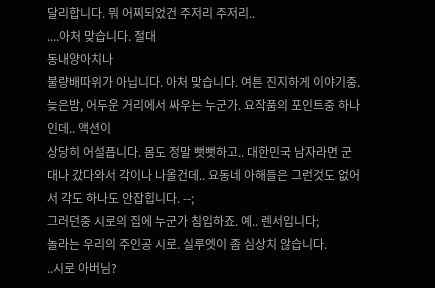달리합니다. 뭐 어찌되었건 주저리 주저리..
....아처 맞습니다. 절대
동내양아치나
불량배따위가 아닙니다. 아처 맞습니다. 여튼 진지하게 이야기중.
늦은밤, 어두운 거리에서 싸우는 누군가. 요작품의 포인트중 하나인데.. 액션이
상당히 어설픕니다. 몸도 정말 뻣뻣하고.. 대한민국 남자라면 군대나 갔다와서 각이나 나올건데.. 요동네 아해들은 그런것도 없어서 각도 하나도 안잡힙니다. --;
그러던중 시로의 집에 누군가 침입하죠. 예.. 렌서입니다;
놀라는 우리의 주인공 시로. 실루엣이 좀 심상치 않습니다.
..시로 아버님?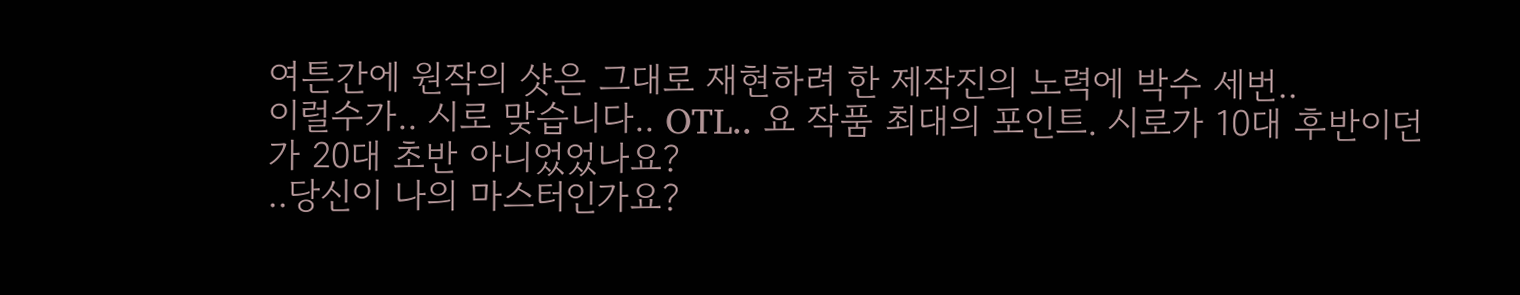여튼간에 원작의 샷은 그대로 재현하려 한 제작진의 노력에 박수 세번..
이럴수가.. 시로 맞습니다.. OTL.. 요 작품 최대의 포인트. 시로가 10대 후반이던가 20대 초반 아니었었나요?
..당신이 나의 마스터인가요?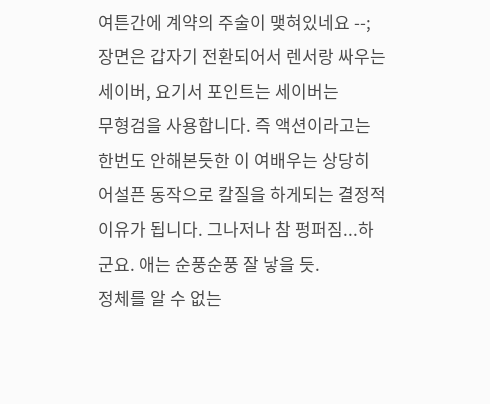여튼간에 계약의 주술이 맺혀있네요 --;
장면은 갑자기 전환되어서 렌서랑 싸우는 세이버, 요기서 포인트는 세이버는
무형검을 사용합니다. 즉 액션이라고는 한번도 안해본듯한 이 여배우는 상당히 어설픈 동작으로 칼질을 하게되는 결정적 이유가 됩니다. 그나저나 참 펑퍼짐...하군요. 애는 순풍순풍 잘 낳을 듯.
정체를 알 수 없는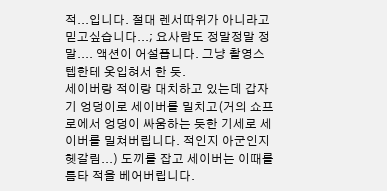적...입니다. 절대 렌서따위가 아니라고 믿고싶습니다...; 요사람도 정말정말 정말.... 액션이 어설픕니다. 그냥 촬영스텝한테 옷입혀서 한 듯.
세이버랑 적이랑 대치하고 있는데 갑자기 엉덩이로 세이버를 밀치고(거의 쇼프로에서 엉덩이 싸움하는 듯한 기세로 세이버를 밀쳐버립니다. 적인지 아군인지 헷갈림...) 도끼를 잡고 세이버는 이때를 틈타 적을 베어버립니다.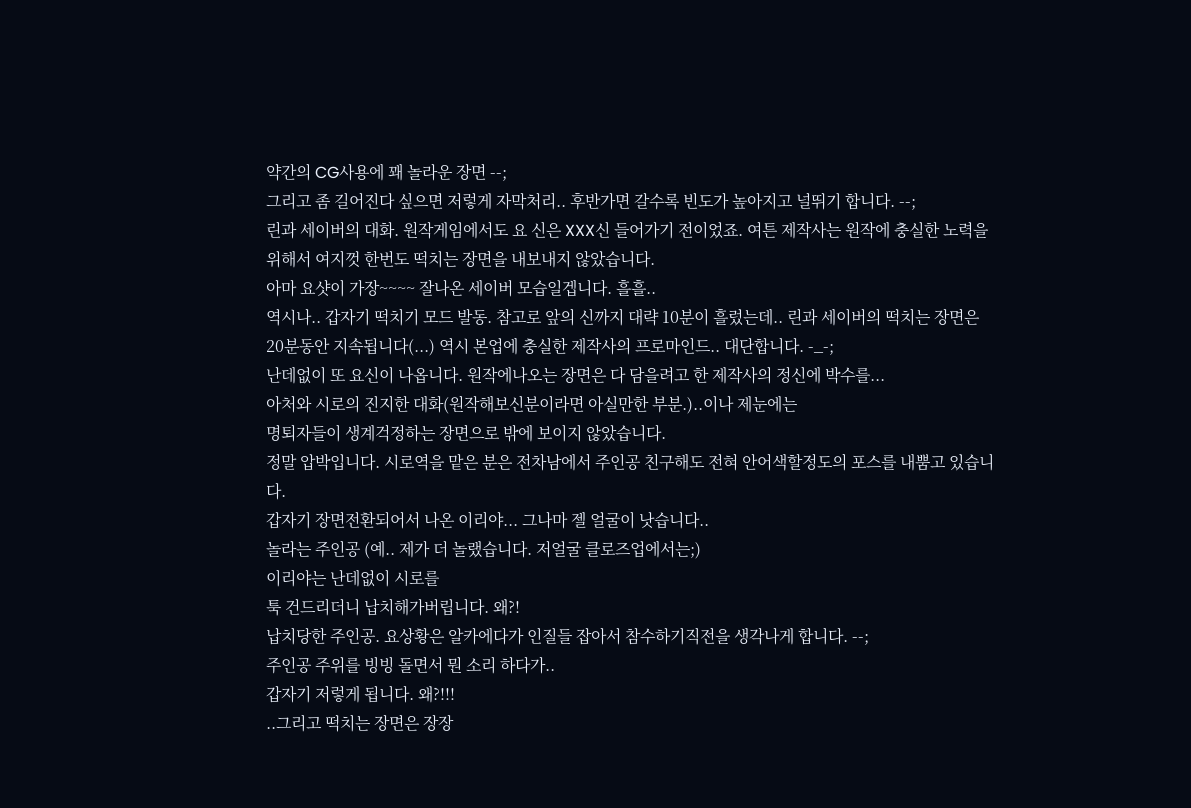약간의 CG사용에 꽤 놀라운 장면 --;
그리고 좀 길어진다 싶으면 저렇게 자막처리.. 후반가면 갈수록 빈도가 높아지고 널뛰기 합니다. --;
린과 세이버의 대화. 원작게임에서도 요 신은 XXX신 들어가기 전이었죠. 여튼 제작사는 원작에 충실한 노력을 위해서 여지껏 한번도 떡치는 장면을 내보내지 않았습니다.
아마 요샷이 가장~~~~ 잘나온 세이버 모습일겝니다. 흘흘..
역시나.. 갑자기 떡치기 모드 발동. 참고로 앞의 신까지 대략 10분이 흘렀는데.. 린과 세이버의 떡치는 장면은 20분동안 지속됩니다(...) 역시 본업에 충실한 제작사의 프로마인드.. 대단합니다. -_-;
난데없이 또 요신이 나옵니다. 원작에나오는 장면은 다 담을려고 한 제작사의 정신에 박수를...
아처와 시로의 진지한 대화(원작해보신분이라면 아실만한 부분.)..이나 제눈에는
명퇴자들이 생계걱정하는 장면으로 밖에 보이지 않았습니다.
정말 압박입니다. 시로역을 맡은 분은 전차남에서 주인공 친구해도 전혀 안어색할정도의 포스를 내뿜고 있습니다.
갑자기 장면전환되어서 나온 이리야... 그나마 젤 얼굴이 낫습니다..
놀라는 주인공 (예.. 제가 더 놀랬습니다. 저얼굴 클로즈업에서는;)
이리야는 난데없이 시로를
툭 건드리더니 납치해가버립니다. 왜?!
납치당한 주인공. 요상황은 알카에다가 인질들 잡아서 참수하기직전을 생각나게 합니다. --;
주인공 주위를 빙빙 돌면서 뭔 소리 하다가..
갑자기 저렇게 됩니다. 왜?!!!
..그리고 떡치는 장면은 장장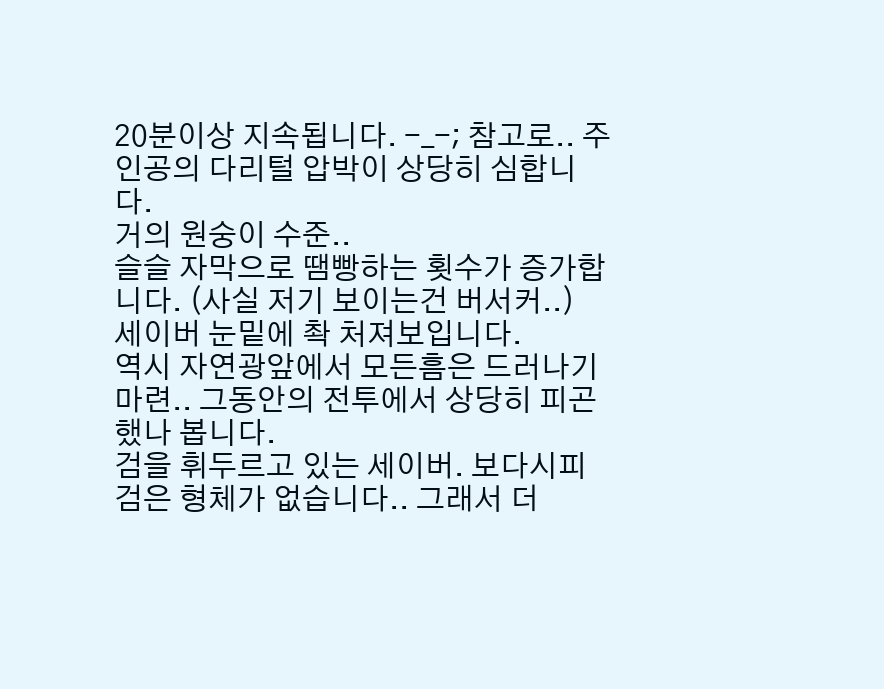20분이상 지속됩니다. -_-; 참고로.. 주인공의 다리털 압박이 상당히 심합니다.
거의 원숭이 수준..
슬슬 자막으로 땜빵하는 횟수가 증가합니다. (사실 저기 보이는건 버서커..)
세이버 눈밑에 촥 처져보입니다.
역시 자연광앞에서 모든흠은 드러나기 마련.. 그동안의 전투에서 상당히 피곤했나 봅니다.
검을 휘두르고 있는 세이버. 보다시피 검은 형체가 없습니다.. 그래서 더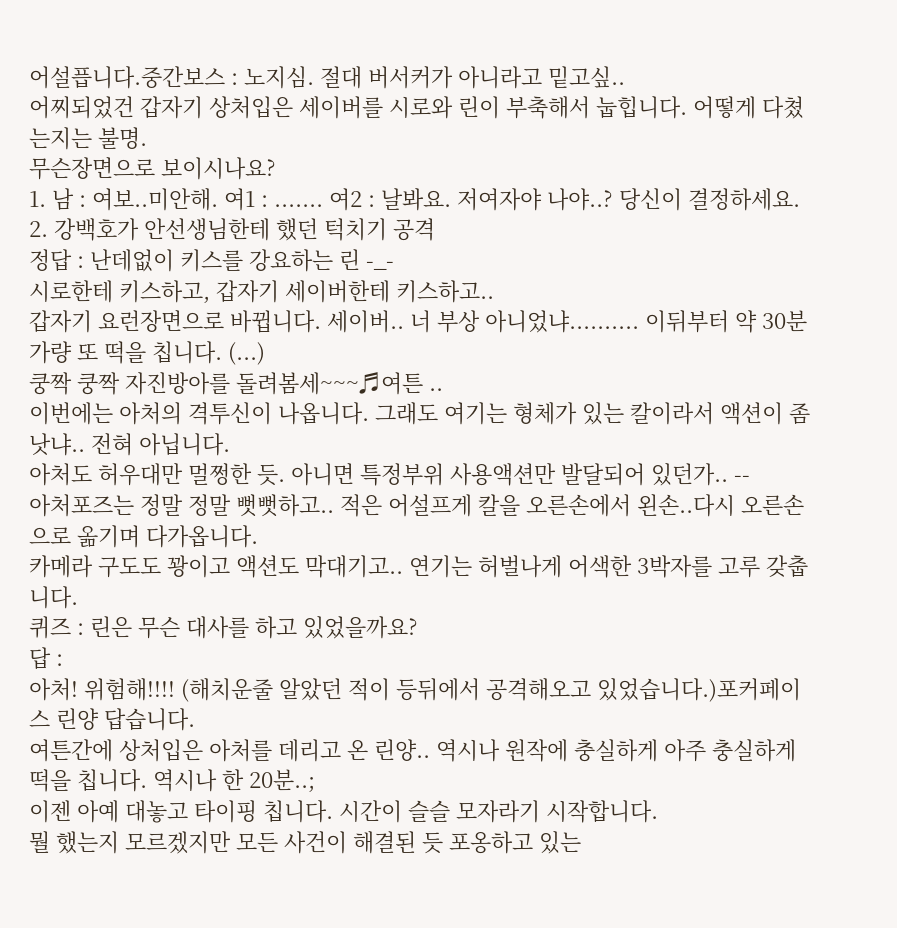어설픕니다.중간보스 : 노지심. 절대 버서커가 아니라고 밑고싶..
어찌되었건 갑자기 상처입은 세이버를 시로와 린이 부축해서 눕힙니다. 어떻게 다쳤는지는 불명.
무슨장면으로 보이시나요?
1. 남 : 여보..미안해. 여1 : ....... 여2 : 날봐요. 저여자야 나야..? 당신이 결정하세요.
2. 강백호가 안선생님한테 했던 턱치기 공격
정답 : 난데없이 키스를 강요하는 린 -_-
시로한테 키스하고, 갑자기 세이버한테 키스하고..
갑자기 요런장면으로 바뀝니다. 세이버.. 너 부상 아니었냐.......... 이뒤부터 약 30분가량 또 떡을 칩니다. (...)
쿵짝 쿵짝 자진방아를 돌려봄세~~~♬여튼 ..
이번에는 아처의 격투신이 나옵니다. 그래도 여기는 형체가 있는 칼이라서 액션이 좀 낫냐.. 전혀 아닙니다.
아처도 허우대만 멀쩡한 듯. 아니면 특정부위 사용액션만 발달되어 있던가.. --
아처포즈는 정말 정말 뻣뻣하고.. 적은 어설프게 칼을 오른손에서 왼손..다시 오른손으로 옮기며 다가옵니다.
카메라 구도도 꽝이고 액션도 막대기고.. 연기는 허벌나게 어색한 3박자를 고루 갖춥니다.
퀴즈 : 린은 무슨 대사를 하고 있었을까요?
답 :
아처! 위험해!!!! (해치운줄 알았던 적이 등뒤에서 공격해오고 있었습니다.)포커페이스 린양 답습니다.
여튼간에 상처입은 아처를 데리고 온 린양.. 역시나 원작에 충실하게 아주 충실하게 떡을 칩니다. 역시나 한 20분..;
이젠 아예 대놓고 타이핑 칩니다. 시간이 슬슬 모자라기 시작합니다.
뭘 했는지 모르겠지만 모든 사건이 해결된 듯 포옹하고 있는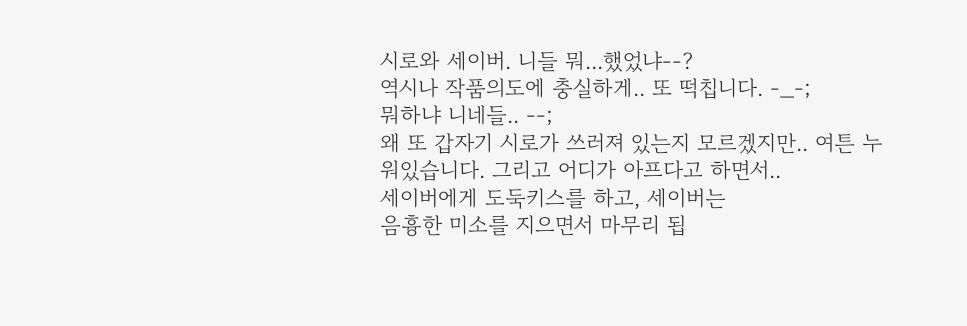시로와 세이버. 니들 뭐...했었냐--?
역시나 작품의도에 충실하게.. 또 떡칩니다. -_-;
뭐하냐 니네들.. --;
왜 또 갑자기 시로가 쓰러져 있는지 모르겠지만.. 여튼 누워있습니다. 그리고 어디가 아프다고 하면서..
세이버에게 도둑키스를 하고, 세이버는
음흉한 미소를 지으면서 마무리 됩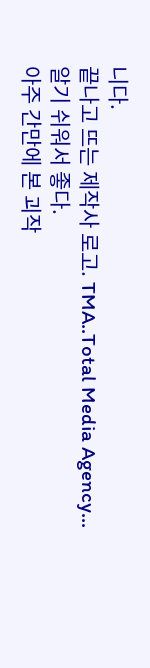니다.
끝나고 뜨는 제작사 로고. TMA..Total Media Agency... 알기 쉬워서 좋다.
아주 간만에 본 괴작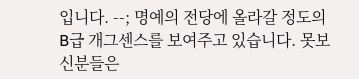입니다. --; 명예의 전당에 올라갈 정도의 B급 개그센스를 보여주고 있습니다. 못보신분들은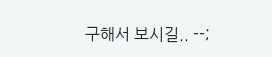구해서 보시길.. --;